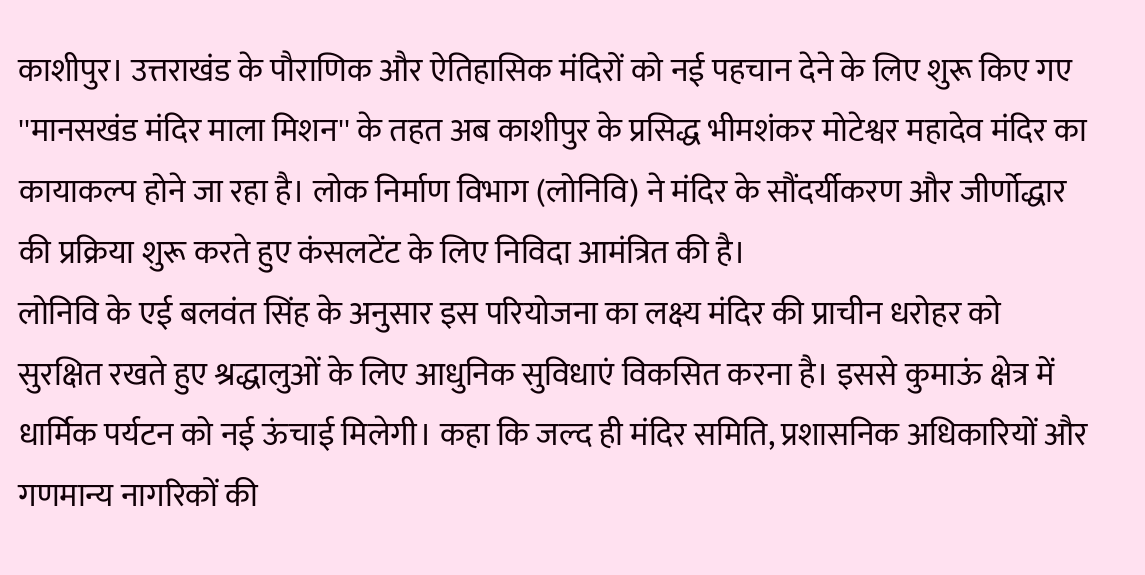काशीपुर। उत्तराखंड के पौराणिक और ऐतिहासिक मंदिरों को नई पहचान देने के लिए शुरू किए गए ''मानसखंड मंदिर माला मिशन'' के तहत अब काशीपुर के प्रसिद्ध भीमशंकर मोटेश्वर महादेव मंदिर का कायाकल्प होने जा रहा है। लोक निर्माण विभाग (लोनिवि) ने मंदिर के सौंदर्यीकरण और जीर्णोद्धार की प्रक्रिया शुरू करते हुए कंसलटेंट के लिए निविदा आमंत्रित की है।
लोनिवि के एई बलवंत सिंह के अनुसार इस परियोजना का लक्ष्य मंदिर की प्राचीन धरोहर को सुरक्षित रखते हुए श्रद्धालुओं के लिए आधुनिक सुविधाएं विकसित करना है। इससे कुमाऊं क्षेत्र में धार्मिक पर्यटन को नई ऊंचाई मिलेगी। कहा कि जल्द ही मंदिर समिति, प्रशासनिक अधिकारियों और गणमान्य नागरिकों की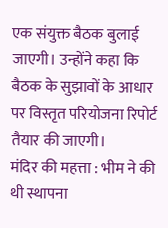एक संयुक्त बैठक बुलाई जाएगी। उन्होंने कहा कि बैठक के सुझावों के आधार पर विस्तृत परियोजना रिपोर्ट तैयार की जाएगी।
मंदिर की महत्ता : भीम ने की थी स्थापना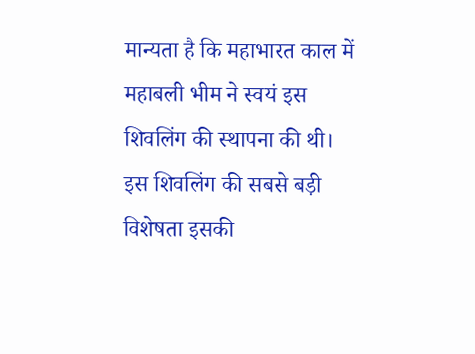मान्यता है कि महाभारत काल में महाबली भीम ने स्वयं इस शिवलिंग की स्थापना की थी। इस शिवलिंग की सबसे बड़ी विशेषता इसकी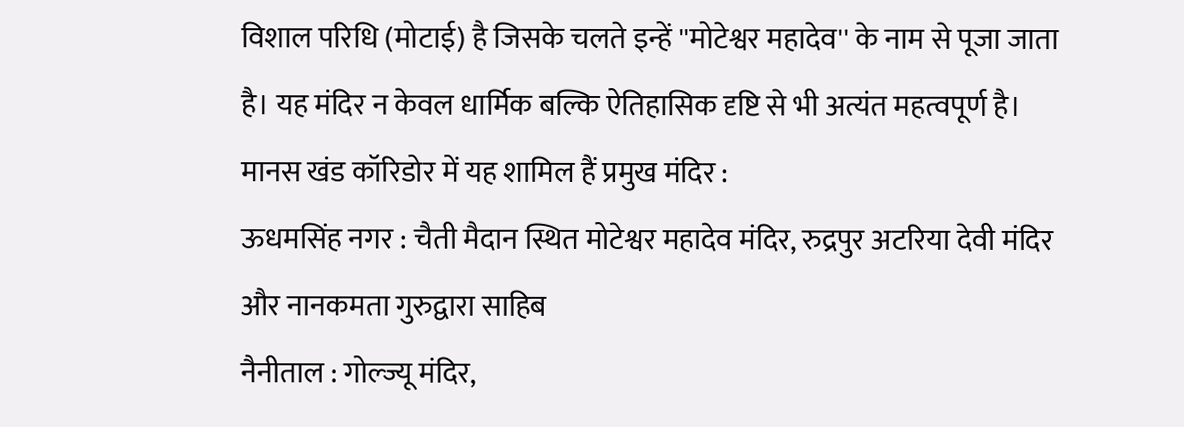विशाल परिधि (मोटाई) है जिसके चलते इन्हें ''मोटेश्वर महादेव'' के नाम से पूजा जाता है। यह मंदिर न केवल धार्मिक बल्कि ऐतिहासिक दृष्टि से भी अत्यंत महत्वपूर्ण है।
मानस खंड कॉरिडोर में यह शामिल हैं प्रमुख मंदिर :
ऊधमसिंह नगर : चैती मैदान स्थित मोटेश्वर महादेव मंदिर, रुद्रपुर अटरिया देवी मंदिर और नानकमता गुरुद्वारा साहिब
नैनीताल : गोल्ज्यू मंदिर,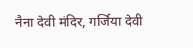नैना देवी मंदिर, गर्जिया देवी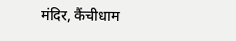मंदिर, कैंचीधाम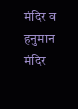मंदिर व हनुमान मंदिर